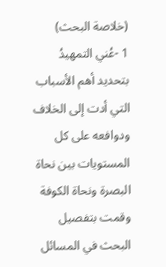(خلاصة البحث)
1 -عُني التمهيدُ بتحديد أهم الأسباب التي أدت إلى الخلاف ودوافعه على كل
المستويات بين نحاة البصرة ونحاة الكوفة وقمت بتفصيل البحث في المسائل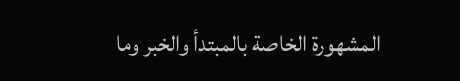المشهورة الخاصة بالمبتدأ والخبر وما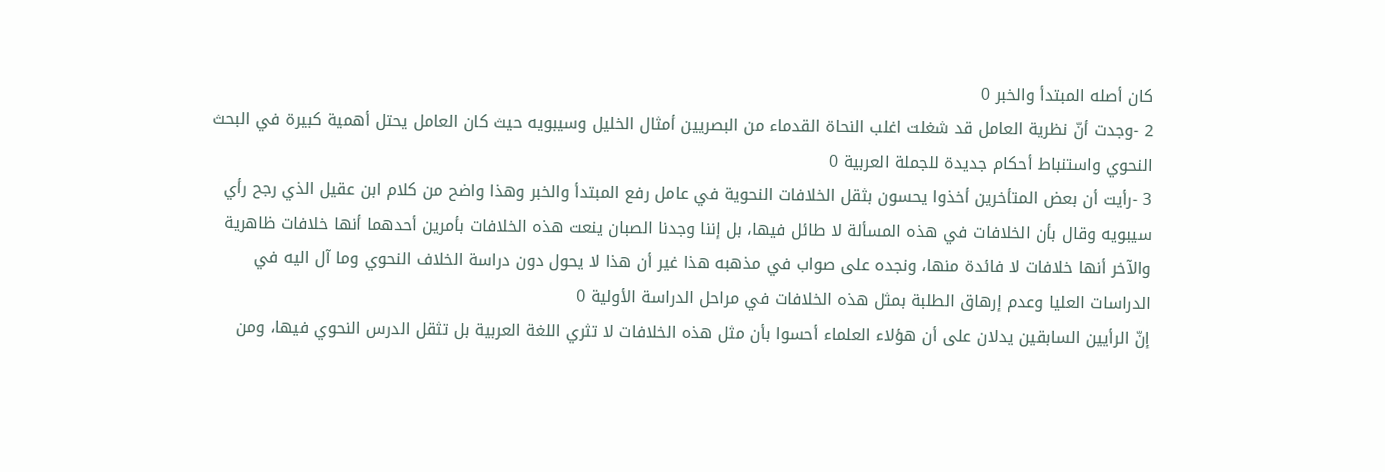كان أصله المبتدأ والخبر 0
2 -وجدت أنّ نظرية العامل قد شغلت اغلب النحاة القدماء من البصريين أمثال الخليل وسيبويه حيث كان العامل يحتل أهمية كبيرة في البحث النحوي واستنباط أحكام جديدة للجملة العربية 0
3 -رأيت أن بعض المتأخرين أخذوا يحسون بثقل الخلافات النحوية في عامل رفع المبتدأ والخبر وهذا واضح من كلام ابن عقيل الذي رجح رأي سيبويه وقال بأن الخلافات في هذه المسألة لا طائل فيها، بل إننا وجدنا الصبان ينعت هذه الخلافات بأمرين أحدهما أنها خلافات ظاهرية والآخر أنها خلافات لا فائدة منها، ونجده على صواب في مذهبه هذا غير أن هذا لا يحول دون دراسة الخلاف النحوي وما آل اليه في الدراسات العليا وعدم إرهاق الطلبة بمثل هذه الخلافات في مراحل الدراسة الأولية 0
إنّ الرأيين السابقين يدلان على أن هؤلاء العلماء أحسوا بأن مثل هذه الخلافات لا تثري اللغة العربية بل تثقل الدرس النحوي فيها، ومن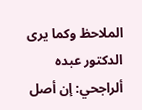الملاحظ وكما يرى الدكتور عبده ألراجحي: إن أصل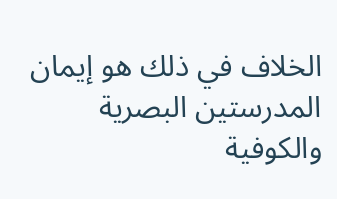الخلاف في ذلك هو إيمان المدرستين البصرية والكوفية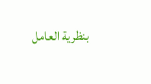بنظرية العامل